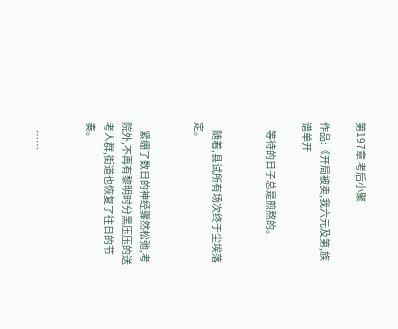第197章 考后小聚

作品:《开局被卖,我六元及第,族谱单开

    等待的日子总是煎熬的。


    随着,县试所有场次终于尘埃落定。


    紧绷了数日的神经骤然松弛,考院外,不再有黎明时分黑压压的送考人群,街道也恢复了往日的节奏。


    ……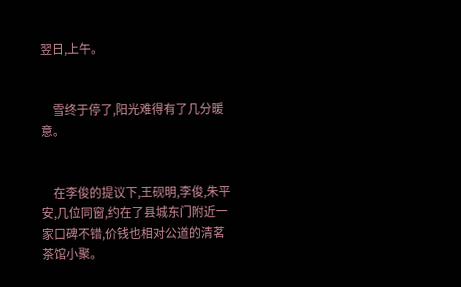翌日,上午。


    雪终于停了,阳光难得有了几分暖意。


    在李俊的提议下,王砚明,李俊,朱平安,几位同窗,约在了县城东门附近一家口碑不错,价钱也相对公道的清茗茶馆小聚。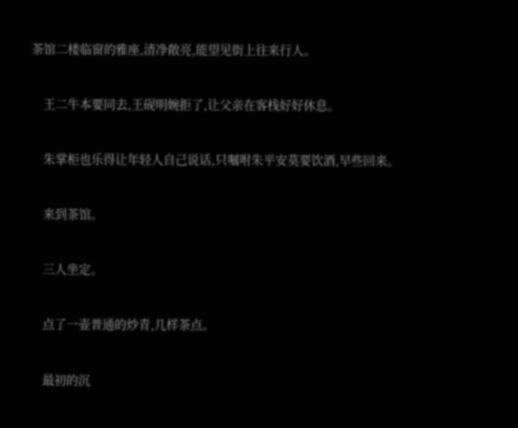茶馆二楼临窗的雅座,清净敞亮,能望见街上往来行人。


    王二牛本要同去,王砚明婉拒了,让父亲在客栈好好休息。


    朱掌柜也乐得让年轻人自己说话,只嘱咐朱平安莫要饮酒,早些回来。


    来到茶馆。


    三人坐定。


    点了一壶普通的炒青,几样茶点。


    最初的沉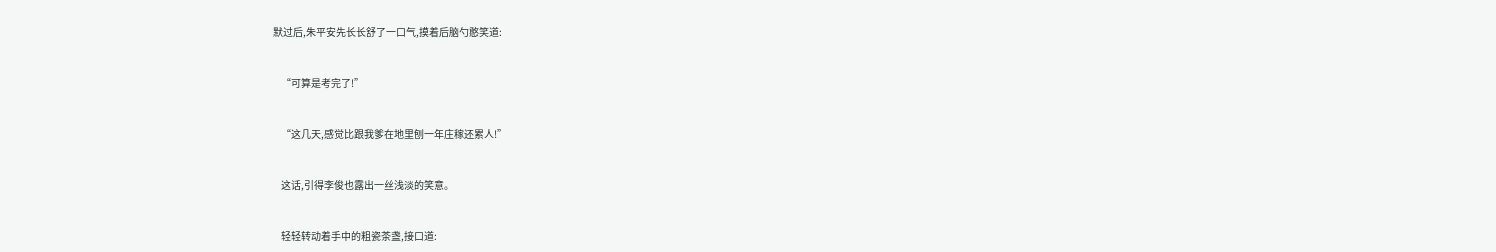默过后,朱平安先长长舒了一口气,摸着后脑勺憨笑道:


    “可算是考完了!”


    “这几天,感觉比跟我爹在地里刨一年庄稼还累人!”


    这话,引得李俊也露出一丝浅淡的笑意。


    轻轻转动着手中的粗瓷茶盏,接口道: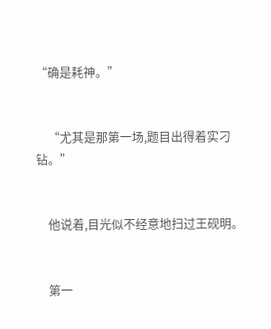“确是耗神。”


    “尤其是那第一场,题目出得着实刁钻。”


    他说着,目光似不经意地扫过王砚明。


    第一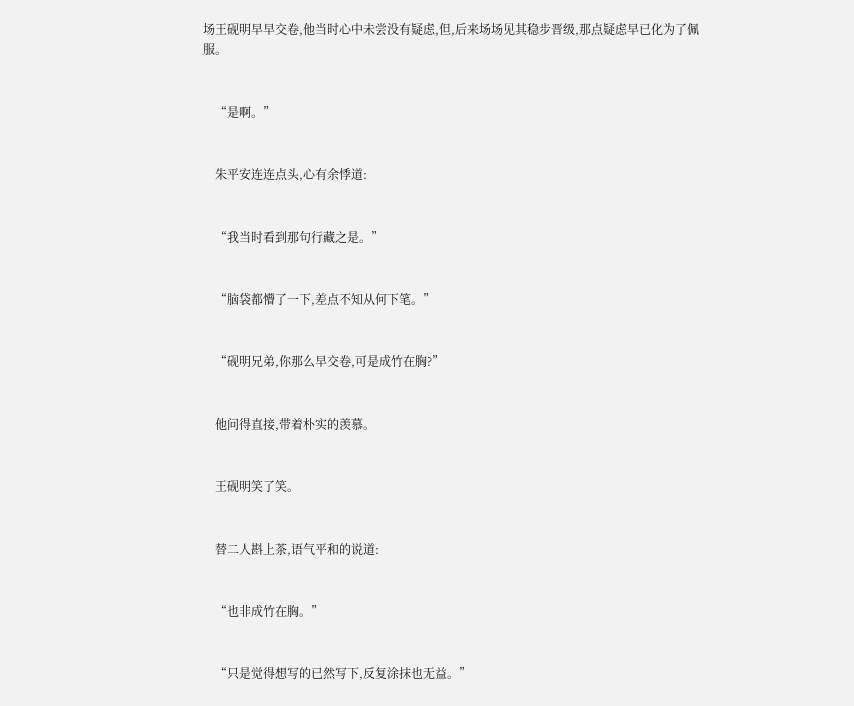场王砚明早早交卷,他当时心中未尝没有疑虑,但,后来场场见其稳步晋级,那点疑虑早已化为了佩服。


    “是啊。”


    朱平安连连点头,心有余悸道:


    “我当时看到那句行藏之是。”


    “脑袋都懵了一下,差点不知从何下笔。”


    “砚明兄弟,你那么早交卷,可是成竹在胸?”


    他问得直接,带着朴实的羡慕。


    王砚明笑了笑。


    替二人斟上茶,语气平和的说道:


    “也非成竹在胸。”


    “只是觉得想写的已然写下,反复涂抹也无益。”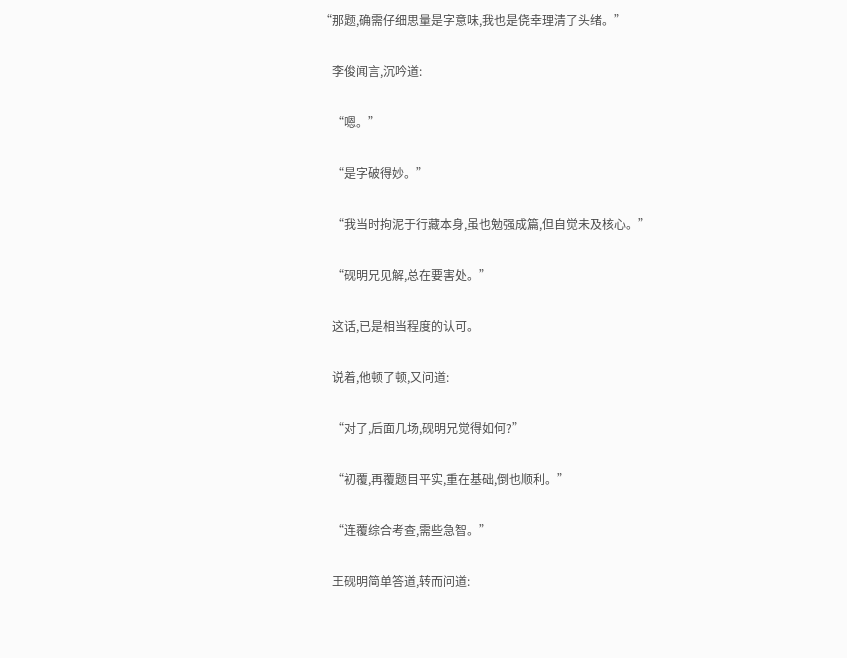“那题,确需仔细思量是字意味,我也是侥幸理清了头绪。”


    李俊闻言,沉吟道:


    “嗯。”


    “是字破得妙。”


    “我当时拘泥于行藏本身,虽也勉强成篇,但自觉未及核心。”


    “砚明兄见解,总在要害处。”


    这话,已是相当程度的认可。


    说着,他顿了顿,又问道:


    “对了,后面几场,砚明兄觉得如何?”


    “初覆,再覆题目平实,重在基础,倒也顺利。”


    “连覆综合考查,需些急智。”


    王砚明简单答道,转而问道: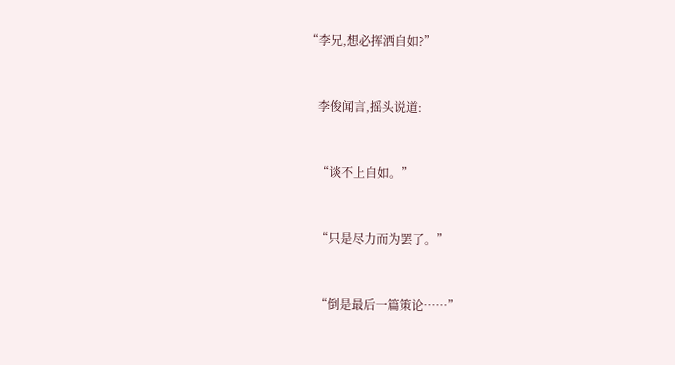“李兄,想必挥洒自如?”


    李俊闻言,摇头说道:


    “谈不上自如。”


    “只是尽力而为罢了。”


    “倒是最后一篇策论……”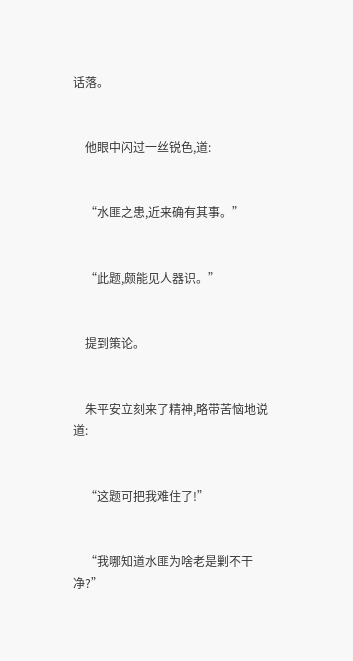话落。


    他眼中闪过一丝锐色,道:


    “水匪之患,近来确有其事。”


    “此题,颇能见人器识。”


    提到策论。


    朱平安立刻来了精神,略带苦恼地说道:


    “这题可把我难住了!”


    “我哪知道水匪为啥老是剿不干净?”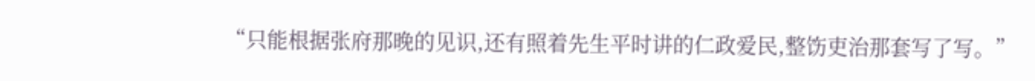“只能根据张府那晚的见识,还有照着先生平时讲的仁政爱民,整饬吏治那套写了写。”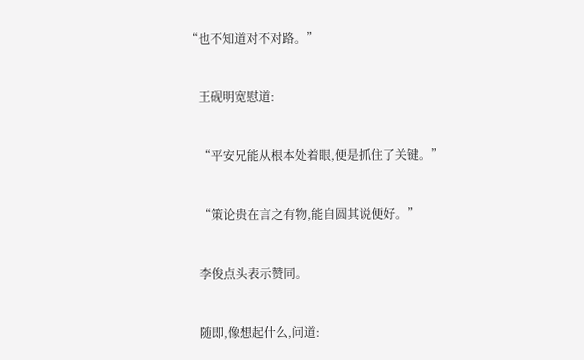“也不知道对不对路。”


    王砚明宽慰道:


    “平安兄能从根本处着眼,便是抓住了关键。”


    “策论贵在言之有物,能自圆其说便好。”


    李俊点头表示赞同。


    随即,像想起什么,问道: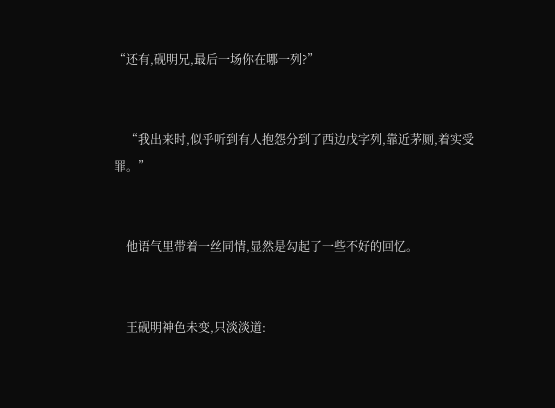“还有,砚明兄,最后一场你在哪一列?”


    “我出来时,似乎听到有人抱怨分到了西边戊字列,靠近茅厕,着实受罪。”


    他语气里带着一丝同情,显然是勾起了一些不好的回忆。


    王砚明神色未变,只淡淡道: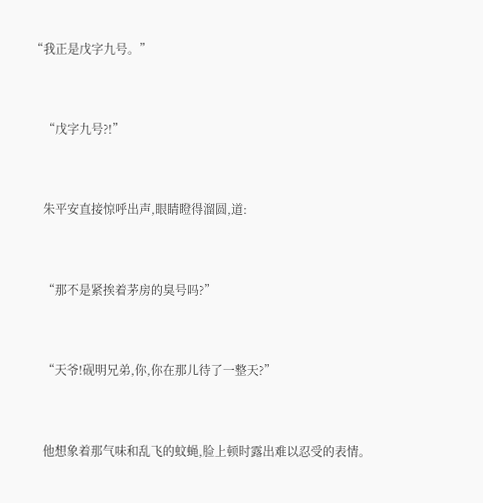“我正是戊字九号。”


    “戊字九号?!”


    朱平安直接惊呼出声,眼睛瞪得溜圆,道:


    “那不是紧挨着茅房的臭号吗?”


    “天爷!砚明兄弟,你,你在那儿待了一整天?”


    他想象着那气味和乱飞的蚊蝇,脸上顿时露出难以忍受的表情。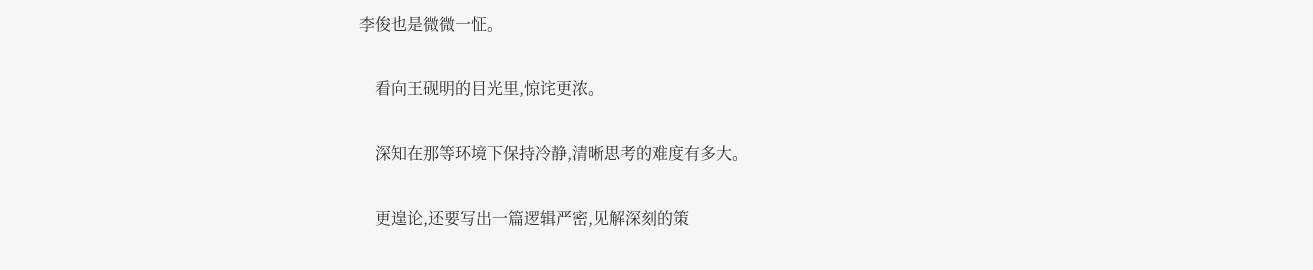李俊也是微微一怔。


    看向王砚明的目光里,惊诧更浓。


    深知在那等环境下保持冷静,清晰思考的难度有多大。


    更遑论,还要写出一篇逻辑严密,见解深刻的策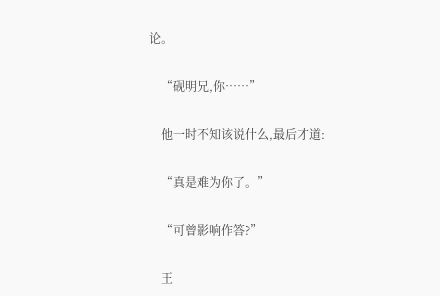论。


    “砚明兄,你……”


    他一时不知该说什么,最后才道:


    “真是难为你了。”


    “可曾影响作答?”


    王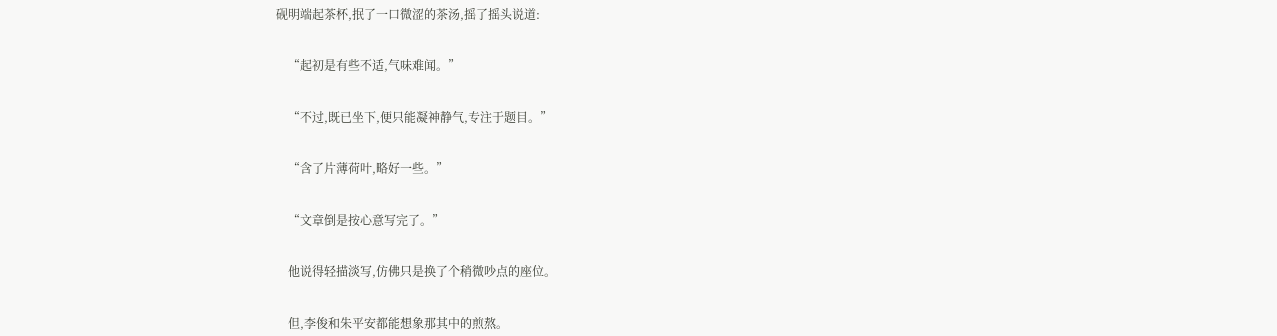砚明端起茶杯,抿了一口微涩的茶汤,摇了摇头说道:


    “起初是有些不适,气味难闻。”


    “不过,既已坐下,便只能凝神静气,专注于题目。”


    “含了片薄荷叶,略好一些。”


    “文章倒是按心意写完了。”


    他说得轻描淡写,仿佛只是换了个稍微吵点的座位。


    但,李俊和朱平安都能想象那其中的煎熬。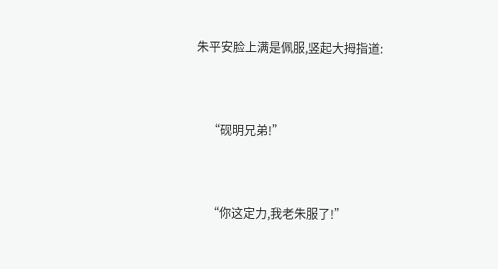朱平安脸上满是佩服,竖起大拇指道:


    “砚明兄弟!”


    “你这定力,我老朱服了!”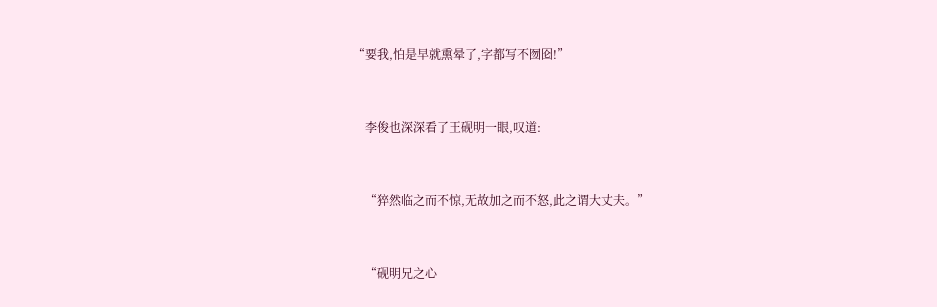“要我,怕是早就熏晕了,字都写不囫囵!”


    李俊也深深看了王砚明一眼,叹道:


    “猝然临之而不惊,无故加之而不怒,此之谓大丈夫。”


    “砚明兄之心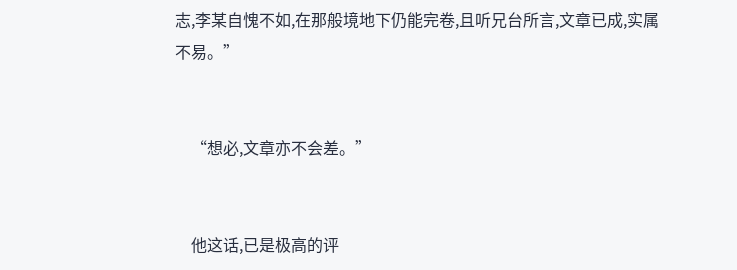志,李某自愧不如,在那般境地下仍能完卷,且听兄台所言,文章已成,实属不易。”


    “想必,文章亦不会差。”


    他这话,已是极高的评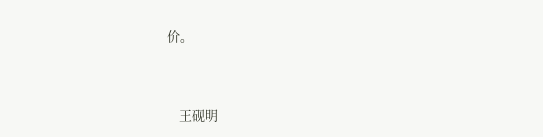价。


    王砚明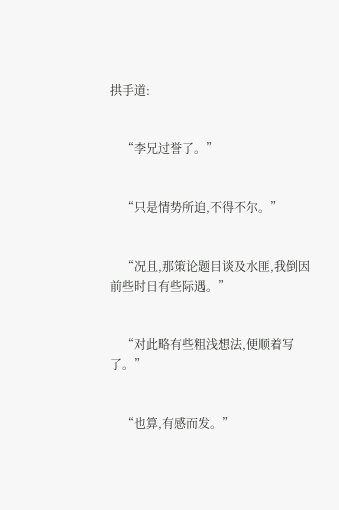拱手道:


    “李兄过誉了。”


    “只是情势所迫,不得不尔。”


    “况且,那策论题目谈及水匪,我倒因前些时日有些际遇。”


    “对此略有些粗浅想法,便顺着写了。”


    “也算,有感而发。”